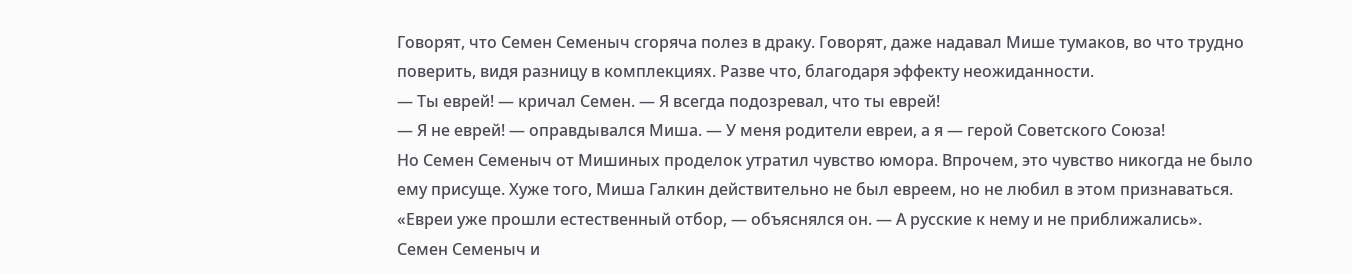Говорят, что Семен Семеныч сгоряча полез в драку. Говорят, даже надавал Мише тумаков, во что трудно поверить, видя разницу в комплекциях. Разве что, благодаря эффекту неожиданности.
— Ты еврей! — кричал Семен. — Я всегда подозревал, что ты еврей!
— Я не еврей! — оправдывался Миша. — У меня родители евреи, а я — герой Советского Союза!
Но Семен Семеныч от Мишиных проделок утратил чувство юмора. Впрочем, это чувство никогда не было ему присуще. Хуже того, Миша Галкин действительно не был евреем, но не любил в этом признаваться. «Евреи уже прошли естественный отбор, — объяснялся он. — А русские к нему и не приближались».
Семен Семеныч и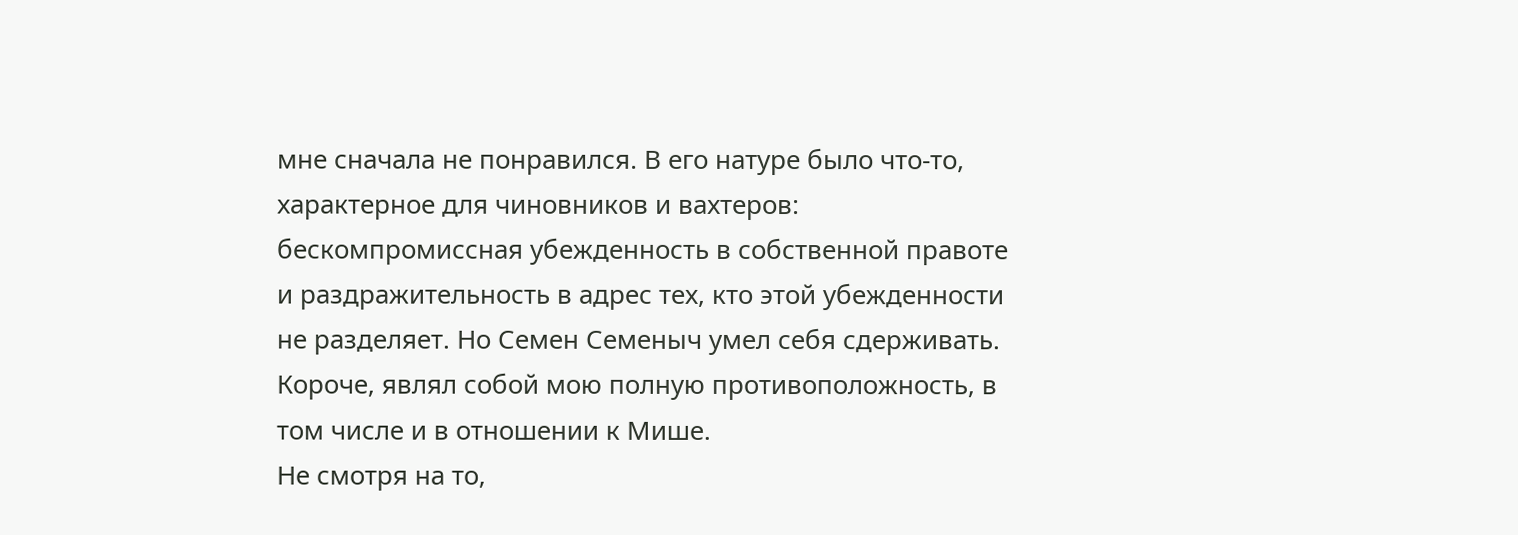мне сначала не понравился. В его натуре было что-то, характерное для чиновников и вахтеров: бескомпромиссная убежденность в собственной правоте и раздражительность в адрес тех, кто этой убежденности не разделяет. Но Семен Семеныч умел себя сдерживать. Короче, являл собой мою полную противоположность, в том числе и в отношении к Мише.
Не смотря на то,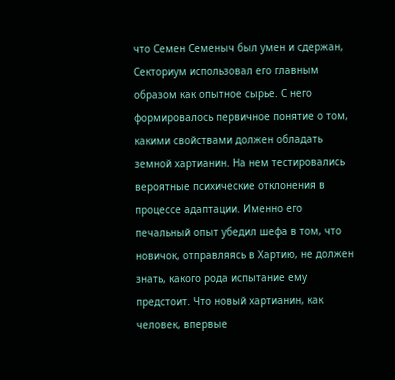что Семен Семеныч был умен и сдержан, Секториум использовал его главным образом как опытное сырье. С него формировалось первичное понятие о том, какими свойствами должен обладать земной хартианин. На нем тестировались вероятные психические отклонения в процессе адаптации. Именно его печальный опыт убедил шефа в том, что новичок, отправляясь в Хартию, не должен знать, какого рода испытание ему предстоит. Что новый хартианин, как человек, впервые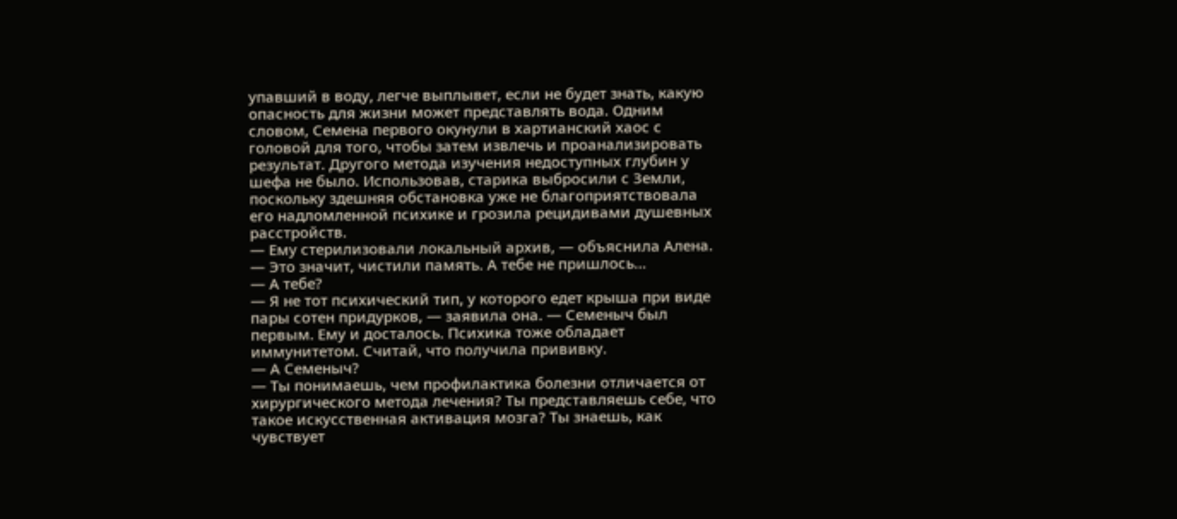упавший в воду, легче выплывет, если не будет знать, какую опасность для жизни может представлять вода. Одним словом, Семена первого окунули в хартианский хаос с головой для того, чтобы затем извлечь и проанализировать результат. Другого метода изучения недоступных глубин у шефа не было. Использовав, старика выбросили с Земли, поскольку здешняя обстановка уже не благоприятствовала его надломленной психике и грозила рецидивами душевных расстройств.
— Ему стерилизовали локальный архив, — объяснила Алена. — Это значит, чистили память. А тебе не пришлось…
— А тебе?
— Я не тот психический тип, у которого едет крыша при виде пары сотен придурков, — заявила она. — Семеныч был первым. Ему и досталось. Психика тоже обладает иммунитетом. Считай, что получила прививку.
— А Семеныч?
— Ты понимаешь, чем профилактика болезни отличается от хирургического метода лечения? Ты представляешь себе, что такое искусственная активация мозга? Ты знаешь, как чувствует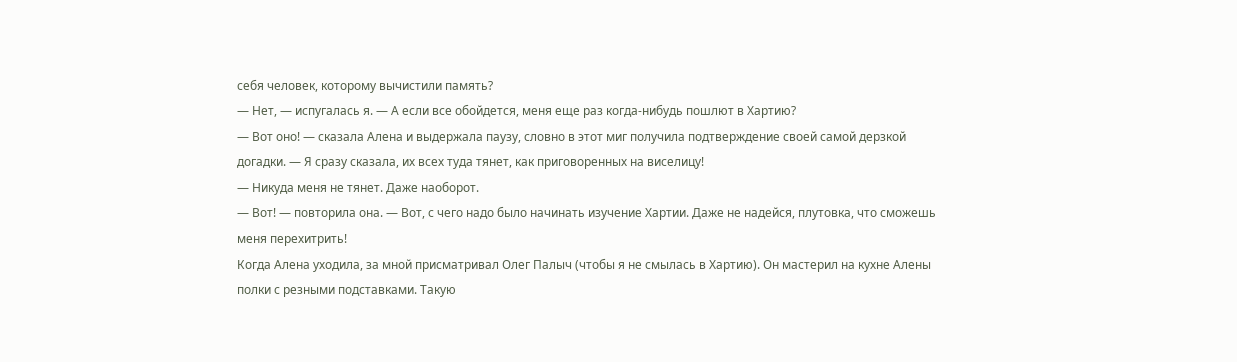себя человек, которому вычистили память?
— Нет, — испугалась я. — А если все обойдется, меня еще раз когда-нибудь пошлют в Хартию?
— Вот оно! — сказала Алена и выдержала паузу, словно в этот миг получила подтверждение своей самой дерзкой догадки. — Я сразу сказала, их всех туда тянет, как приговоренных на виселицу!
— Никуда меня не тянет. Даже наоборот.
— Вот! — повторила она. — Вот, с чего надо было начинать изучение Хартии. Даже не надейся, плутовка, что сможешь меня перехитрить!
Когда Алена уходила, за мной присматривал Олег Палыч (чтобы я не смылась в Хартию). Он мастерил на кухне Алены полки с резными подставками. Такую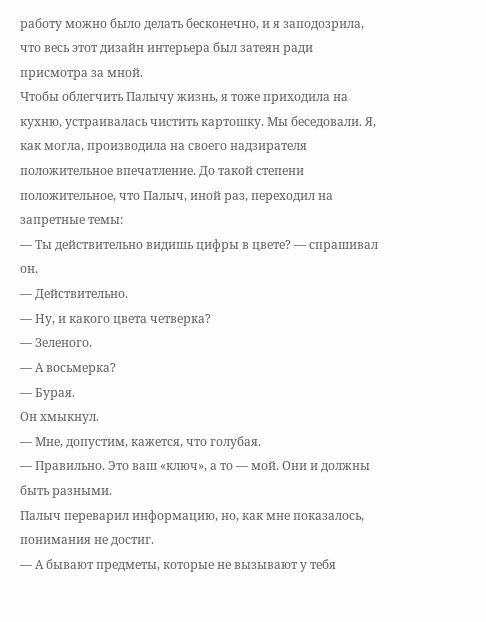работу можно было делать бесконечно, и я заподозрила, что весь этот дизайн интерьера был затеян ради присмотра за мной.
Чтобы облегчить Палычу жизнь, я тоже приходила на кухню, устраивалась чистить картошку. Мы беседовали. Я, как могла, производила на своего надзирателя положительное впечатление. До такой степени положительное, что Палыч, иной раз, переходил на запретные темы:
— Ты действительно видишь цифры в цвете? — спрашивал он.
— Действительно.
— Ну, и какого цвета четверка?
— Зеленого.
— А восьмерка?
— Бурая.
Он хмыкнул.
— Мне, допустим, кажется, что голубая.
— Правильно. Это ваш «ключ», а то — мой. Они и должны быть разными.
Палыч переварил информацию, но, как мне показалось, понимания не достиг.
— А бывают предметы, которые не вызывают у тебя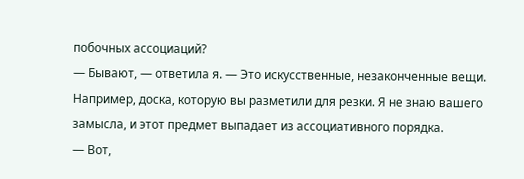побочных ассоциаций?
— Бывают, — ответила я. — Это искусственные, незаконченные вещи. Например, доска, которую вы разметили для резки. Я не знаю вашего замысла, и этот предмет выпадает из ассоциативного порядка.
— Вот,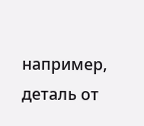например, деталь от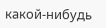какой-нибудь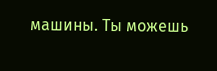машины. Ты можешь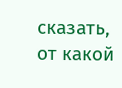сказать, от какой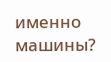именно машины?